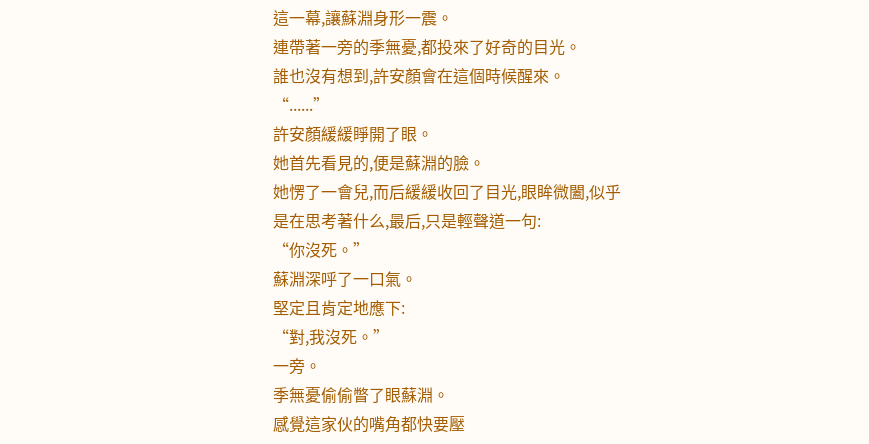這一幕,讓蘇淵身形一震。
連帶著一旁的季無憂,都投來了好奇的目光。
誰也沒有想到,許安顏會在這個時候醒來。
“......”
許安顏緩緩睜開了眼。
她首先看見的,便是蘇淵的臉。
她愣了一會兒,而后緩緩收回了目光,眼眸微闔,似乎是在思考著什么,最后,只是輕聲道一句:
“你沒死。”
蘇淵深呼了一口氣。
堅定且肯定地應下:
“對,我沒死。”
一旁。
季無憂偷偷瞥了眼蘇淵。
感覺這家伙的嘴角都快要壓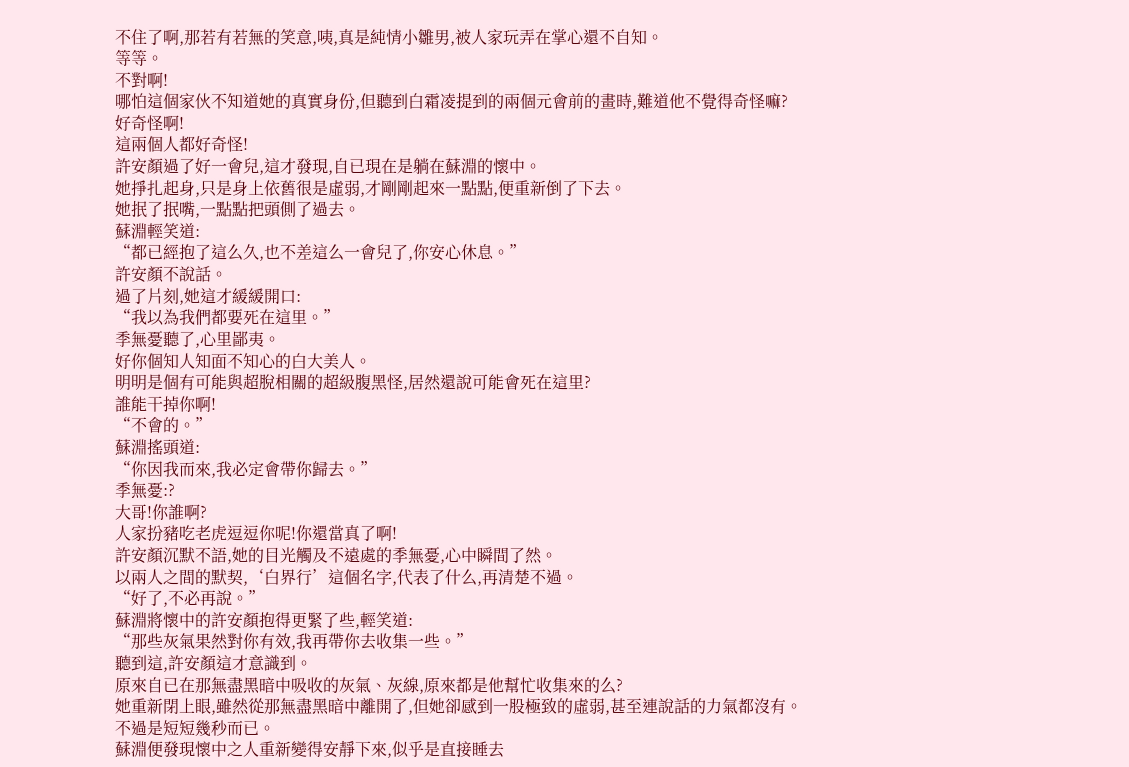不住了啊,那若有若無的笑意,咦,真是純情小雛男,被人家玩弄在掌心還不自知。
等等。
不對啊!
哪怕這個家伙不知道她的真實身份,但聽到白霜凌提到的兩個元會前的畫時,難道他不覺得奇怪嘛?
好奇怪啊!
這兩個人都好奇怪!
許安顏過了好一會兒,這才發現,自已現在是躺在蘇淵的懷中。
她掙扎起身,只是身上依舊很是虛弱,才剛剛起來一點點,便重新倒了下去。
她抿了抿嘴,一點點把頭側了過去。
蘇淵輕笑道:
“都已經抱了這么久,也不差這么一會兒了,你安心休息。”
許安顏不說話。
過了片刻,她這才緩緩開口:
“我以為我們都要死在這里。”
季無憂聽了,心里鄙夷。
好你個知人知面不知心的白大美人。
明明是個有可能與超脫相關的超級腹黑怪,居然還說可能會死在這里?
誰能干掉你啊!
“不會的。”
蘇淵搖頭道:
“你因我而來,我必定會帶你歸去。”
季無憂:?
大哥!你誰啊?
人家扮豬吃老虎逗逗你呢!你還當真了啊!
許安顏沉默不語,她的目光觸及不遠處的季無憂,心中瞬間了然。
以兩人之間的默契,‘白界行’這個名字,代表了什么,再清楚不過。
“好了,不必再說。”
蘇淵將懷中的許安顏抱得更緊了些,輕笑道:
“那些灰氣果然對你有效,我再帶你去收集一些。”
聽到這,許安顏這才意識到。
原來自已在那無盡黑暗中吸收的灰氣、灰線,原來都是他幫忙收集來的么?
她重新閉上眼,雖然從那無盡黑暗中離開了,但她卻感到一股極致的虛弱,甚至連說話的力氣都沒有。
不過是短短幾秒而已。
蘇淵便發現懷中之人重新變得安靜下來,似乎是直接睡去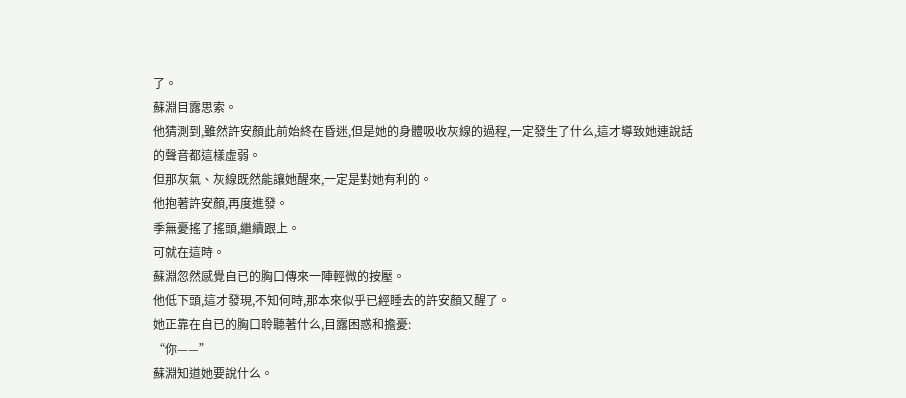了。
蘇淵目露思索。
他猜測到,雖然許安顏此前始終在昏迷,但是她的身體吸收灰線的過程,一定發生了什么,這才導致她連說話的聲音都這樣虛弱。
但那灰氣、灰線既然能讓她醒來,一定是對她有利的。
他抱著許安顏,再度進發。
季無憂搖了搖頭,繼續跟上。
可就在這時。
蘇淵忽然感覺自已的胸口傳來一陣輕微的按壓。
他低下頭,這才發現,不知何時,那本來似乎已經睡去的許安顏又醒了。
她正靠在自已的胸口聆聽著什么,目露困惑和擔憂:
“你——”
蘇淵知道她要說什么。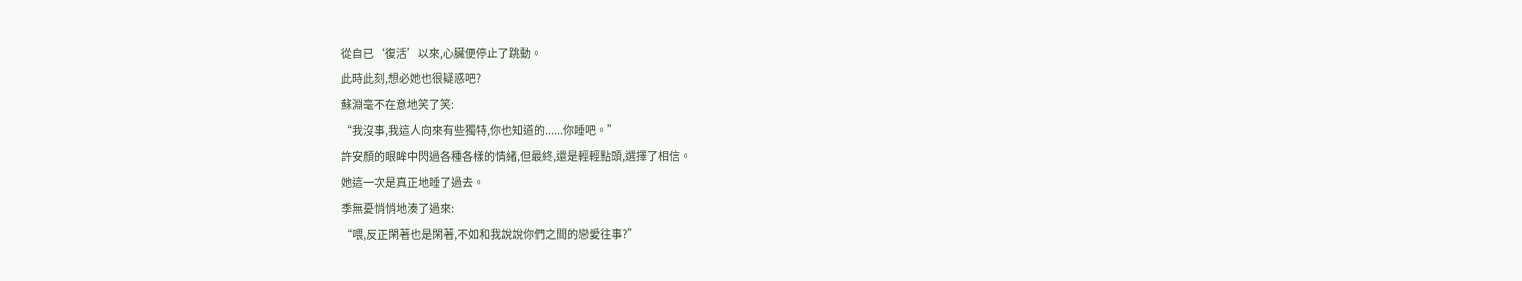從自已‘復活’以來,心臟便停止了跳動。
此時此刻,想必她也很疑惑吧?
蘇淵毫不在意地笑了笑:
“我沒事,我這人向來有些獨特,你也知道的......你睡吧。”
許安顏的眼眸中閃過各種各樣的情緒,但最終,還是輕輕點頭,選擇了相信。
她這一次是真正地睡了過去。
季無憂悄悄地湊了過來:
“喂,反正閑著也是閑著,不如和我說說你們之間的戀愛往事?”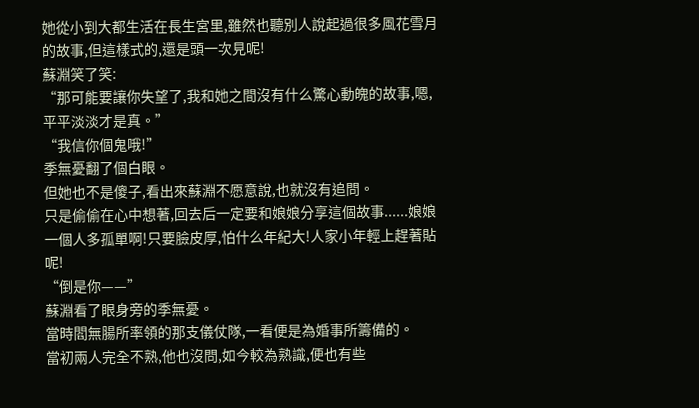她從小到大都生活在長生宮里,雖然也聽別人說起過很多風花雪月的故事,但這樣式的,還是頭一次見呢!
蘇淵笑了笑:
“那可能要讓你失望了,我和她之間沒有什么驚心動魄的故事,嗯,平平淡淡才是真。”
“我信你個鬼哦!”
季無憂翻了個白眼。
但她也不是傻子,看出來蘇淵不愿意說,也就沒有追問。
只是偷偷在心中想著,回去后一定要和娘娘分享這個故事......娘娘一個人多孤單啊!只要臉皮厚,怕什么年紀大!人家小年輕上趕著貼呢!
“倒是你——”
蘇淵看了眼身旁的季無憂。
當時閻無腸所率領的那支儀仗隊,一看便是為婚事所籌備的。
當初兩人完全不熟,他也沒問,如今較為熟識,便也有些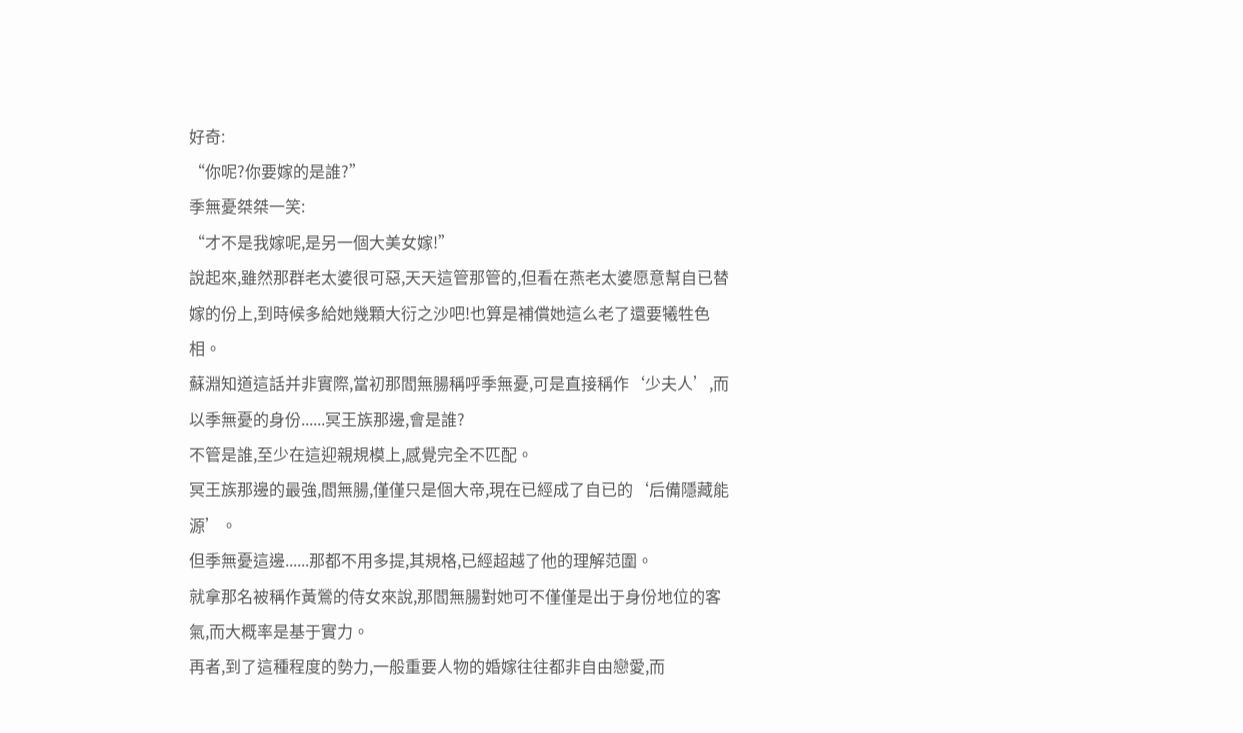好奇:
“你呢?你要嫁的是誰?”
季無憂桀桀一笑:
“才不是我嫁呢,是另一個大美女嫁!”
說起來,雖然那群老太婆很可惡,天天這管那管的,但看在燕老太婆愿意幫自已替嫁的份上,到時候多給她幾顆大衍之沙吧!也算是補償她這么老了還要犧牲色相。
蘇淵知道這話并非實際,當初那閻無腸稱呼季無憂,可是直接稱作‘少夫人’,而以季無憂的身份......冥王族那邊,會是誰?
不管是誰,至少在這迎親規模上,感覺完全不匹配。
冥王族那邊的最強,閻無腸,僅僅只是個大帝,現在已經成了自已的‘后備隱藏能源’。
但季無憂這邊......那都不用多提,其規格,已經超越了他的理解范圍。
就拿那名被稱作黃鶯的侍女來說,那閻無腸對她可不僅僅是出于身份地位的客氣,而大概率是基于實力。
再者,到了這種程度的勢力,一般重要人物的婚嫁往往都非自由戀愛,而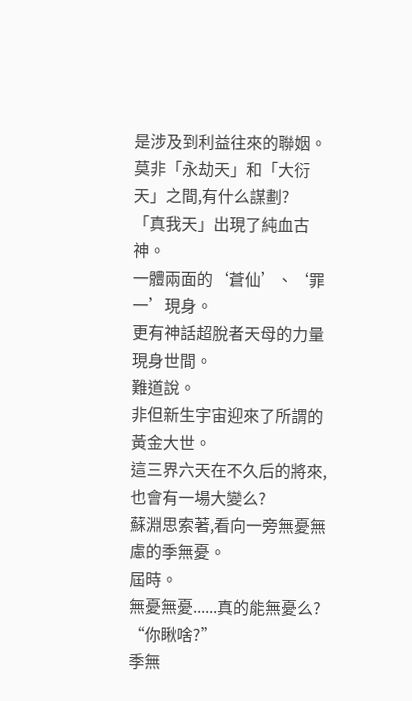是涉及到利益往來的聯姻。
莫非「永劫天」和「大衍天」之間,有什么謀劃?
「真我天」出現了純血古神。
一體兩面的‘蒼仙’、‘罪一’現身。
更有神話超脫者天母的力量現身世間。
難道說。
非但新生宇宙迎來了所謂的黃金大世。
這三界六天在不久后的將來,也會有一場大變么?
蘇淵思索著,看向一旁無憂無慮的季無憂。
屆時。
無憂無憂......真的能無憂么?
“你瞅啥?”
季無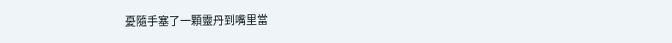憂隨手塞了一顆靈丹到嘴里當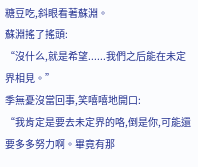糖豆吃,斜眼看著蘇淵。
蘇淵搖了搖頭:
“沒什么,就是希望......我們之后能在未定界相見。”
季無憂沒當回事,笑嘻嘻地開口:
“我肯定是要去未定界的咯,倒是你,可能還要多多努力啊。畢竟有那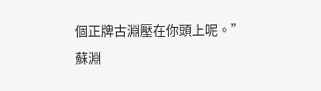個正牌古淵壓在你頭上呢。”
蘇淵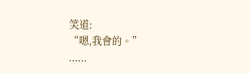笑道:
“嗯,我會的。”
......